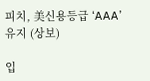피치, 美신용등급 ‘AAA’유지 (상보)

입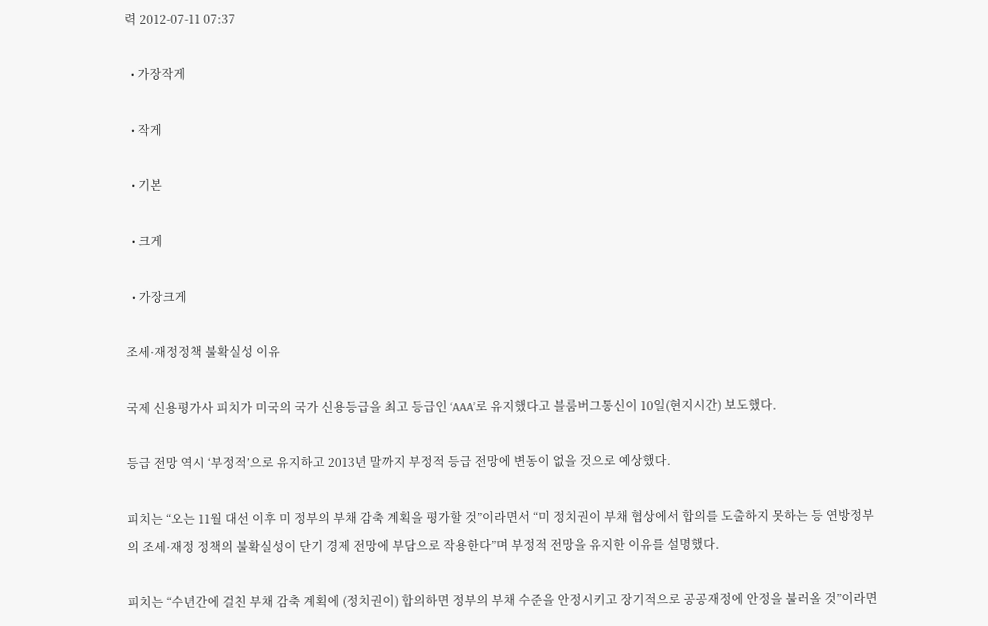력 2012-07-11 07:37

  • 가장작게

  • 작게

  • 기본

  • 크게

  • 가장크게

조세·재정정책 불확실성 이유

국제 신용평가사 피치가 미국의 국가 신용등급을 최고 등급인 ‘AAA’로 유지했다고 블룸버그통신이 10일(현지시간) 보도했다.

등급 전망 역시 ‘부정적’으로 유지하고 2013년 말까지 부정적 등급 전망에 변동이 없을 것으로 예상했다.

피치는 “오는 11월 대선 이후 미 정부의 부채 감축 계획을 평가할 것”이라면서 “미 정치권이 부채 협상에서 합의를 도출하지 못하는 등 연방정부의 조세·재정 정책의 불확실성이 단기 경제 전망에 부담으로 작용한다”며 부정적 전망을 유지한 이유를 설명했다.

피치는 “수년간에 걸친 부채 감축 계획에 (정치권이) 합의하면 정부의 부채 수준을 안정시키고 장기적으로 공공재정에 안정을 불러올 것”이라면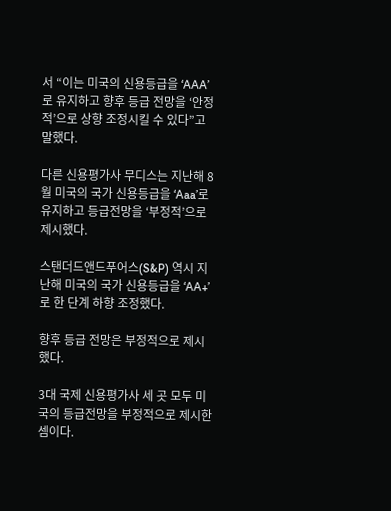서 “이는 미국의 신용등급을 ‘AAA’로 유지하고 향후 등급 전망을 ‘안정적’으로 상향 조정시킬 수 있다”고 말했다.

다른 신용평가사 무디스는 지난해 8월 미국의 국가 신용등급을 ‘Aaa’로 유지하고 등급전망을 ‘부정적’으로 제시했다.

스탠더드앤드푸어스(S&P) 역시 지난해 미국의 국가 신용등급을 ‘AA+’로 한 단계 하향 조정했다.

향후 등급 전망은 부정적으로 제시했다.

3대 국제 신용평가사 세 곳 모두 미국의 등급전망을 부정적으로 제시한 셈이다.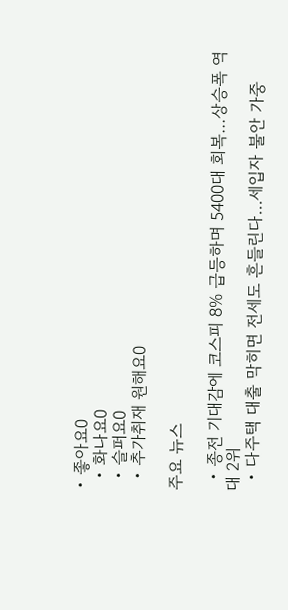• 좋아요0
  • 화나요0
  • 슬퍼요0
  • 추가취재 원해요0

주요 뉴스

  • 종전 기대감에 코스피 8% 급등하며 5400대 회복…상승폭 역대 2위
  • 다주택 대출 막히면 전세도 흔들린다…세입자 불안 가중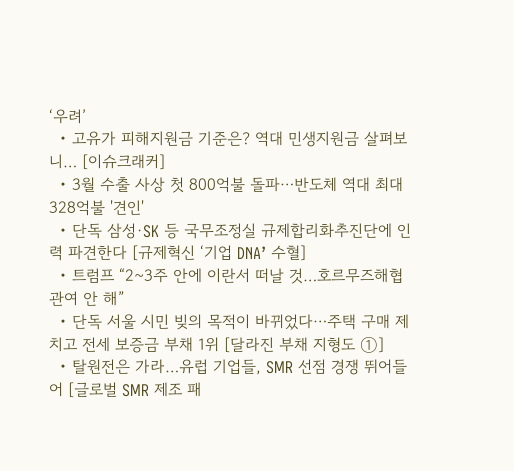‘우려’
  • 고유가 피해지원금 기준은? 역대 민생지원금 살펴보니… [이슈크래커]
  • 3월 수출 사상 첫 800억불 돌파⋯반도체 역대 최대 328억불 '견인'
  • 단독 삼성·SK 등 국무조정실 규제합리화추진단에 인력 파견한다 [규제혁신 ‘기업 DNA’ 수혈]
  • 트럼프 “2~3주 안에 이란서 떠날 것…호르무즈해협 관여 안 해”
  • 단독 서울 시민 빚의 목적이 바뀌었다⋯주택 구매 제치고 전세 보증금 부채 1위 [달라진 부채 지형도 ①]
  • 탈원전은 가라…유럽 기업들, SMR 선점 경쟁 뛰어들어 [글로벌 SMR 제조 패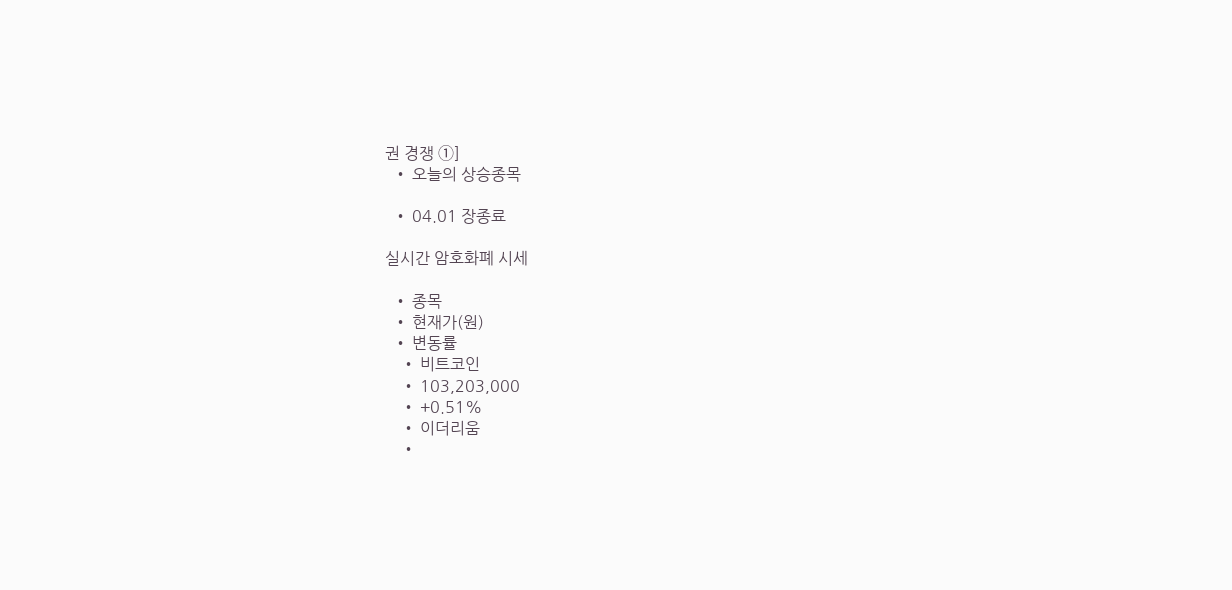권 경쟁 ①]
  • 오늘의 상승종목

  • 04.01 장종료

실시간 암호화폐 시세

  • 종목
  • 현재가(원)
  • 변동률
    • 비트코인
    • 103,203,000
    • +0.51%
    • 이더리움
    •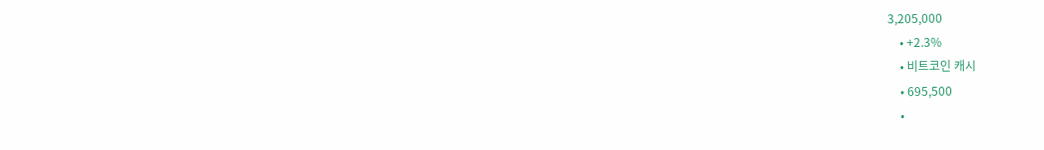3,205,000
    • +2.3%
    • 비트코인 캐시
    • 695,500
    •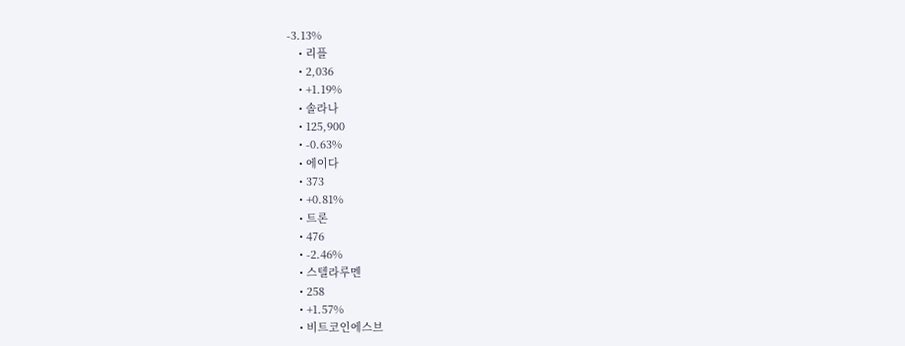-3.13%
    • 리플
    • 2,036
    • +1.19%
    • 솔라나
    • 125,900
    • -0.63%
    • 에이다
    • 373
    • +0.81%
    • 트론
    • 476
    • -2.46%
    • 스텔라루멘
    • 258
    • +1.57%
    • 비트코인에스브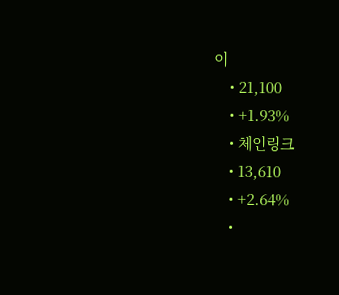이
    • 21,100
    • +1.93%
    • 체인링크
    • 13,610
    • +2.64%
    •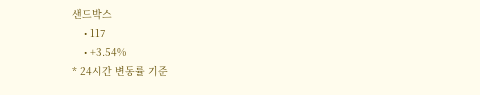샌드박스
    • 117
    • +3.54%
* 24시간 변동률 기준